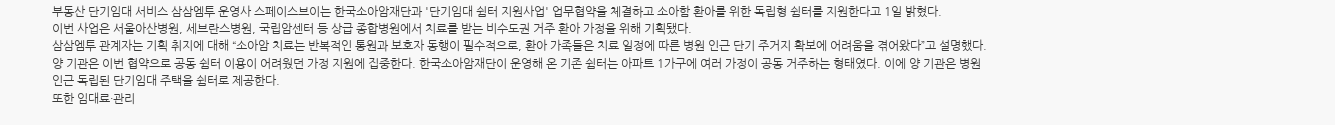부동산 단기임대 서비스 삼삼엠투 운영사 스페이스브이는 한국소아암재단과 '단기임대 쉼터 지원사업' 업무협약을 체결하고 소아함 환아를 위한 독립형 쉼터를 지원한다고 1일 밝혔다.
이번 사업은 서울아산병원, 세브란스병원, 국립암센터 등 상급 종합병원에서 치료를 받는 비수도권 거주 환아 가정을 위해 기획됐다.
삼삼엠투 관계자는 기획 취지에 대해 “소아암 치료는 반복적인 통원과 보호자 동행이 필수적으로, 환아 가족들은 치료 일정에 따른 병원 인근 단기 주거지 확보에 어려움을 겪어왔다”고 설명했다.
양 기관은 이번 협약으로 공동 쉼터 이용이 어려웠던 가정 지원에 집중한다. 한국소아암재단이 운영해 온 기존 쉼터는 아파트 1가구에 여러 가정이 공동 거주하는 형태였다. 이에 양 기관은 병원 인근 독립된 단기임대 주택을 쉼터로 제공한다.
또한 임대료·관리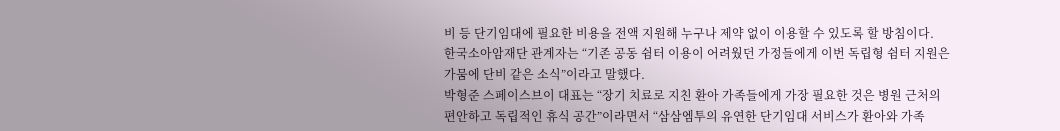비 등 단기임대에 필요한 비용을 전액 지원해 누구나 제약 없이 이용할 수 있도록 할 방침이다.
한국소아암재단 관계자는 “기존 공동 쉼터 이용이 어려웠던 가정들에게 이번 독립형 쉼터 지원은 가뭄에 단비 같은 소식”이라고 말했다.
박형준 스페이스브이 대표는 “장기 치료로 지친 환아 가족들에게 가장 필요한 것은 병원 근처의 편안하고 독립적인 휴식 공간”이라면서 “삼삼엠투의 유연한 단기임대 서비스가 환아와 가족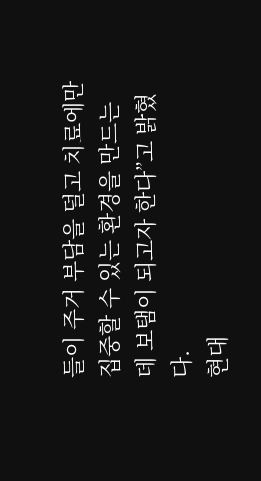들이 주거 부담을 덜고 치료에만 집중할 수 있는 환경을 만드는 데 보탬이 되고자 한다”고 밝혔다.
현대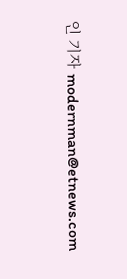인 기자 modernman@etnews.com